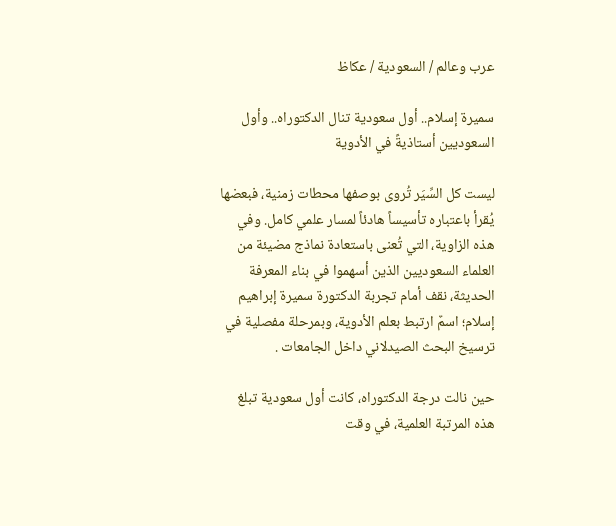عرب وعالم / السعودية / عكاظ

سميرة إسلام.. أول سعودية تنال الدكتوراه.. وأول السعوديين أستاذيةً في الأدوية

ليست كل السِّيَر تُروى بوصفها محطات زمنية، فبعضها يُقرأ باعتباره تأسيساً هادئاً لمسار علمي كامل. وفي هذه الزاوية، التي تُعنى باستعادة نماذج مضيئة من العلماء السعوديين الذين أسهموا في بناء المعرفة الحديثة، نقف أمام تجربة الدكتورة سميرة إبراهيم إسلام؛ اسمٌ ارتبط بعلم الأدوية، وبمرحلة مفصلية في ترسيخ البحث الصيدلاني داخل الجامعات .

حين نالت درجة الدكتوراه، كانت أول سعودية تبلغ هذه المرتبة العلمية، في وقت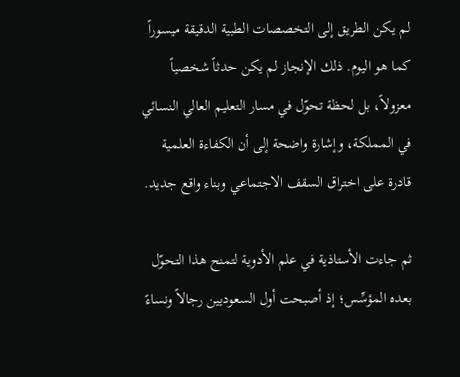لم يكن الطريق إلى التخصصات الطبية الدقيقة ميسوراً كما هو اليوم. ذلك الإنجاز لم يكن حدثاً شخصياً معزولاً، بل لحظة تحوّل في مسار التعليم العالي النسائي في المملكة، وإشارة واضحة إلى أن الكفاءة العلمية قادرة على اختراق السقف الاجتماعي وبناء واقع جديد.

ثم جاءت الأستاذية في علم الأدوية لتمنح هذا التحوّل بعده المؤسِّس؛ إذ أصبحت أول السعوديين رجالاً ونساءً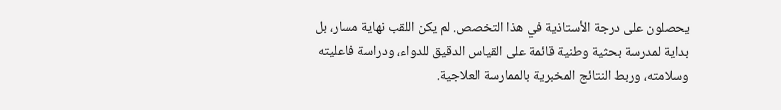يحصلون على درجة الأستاذية في هذا التخصص. لم يكن اللقب نهاية مسار، بل بداية لمدرسة بحثية وطنية قائمة على القياس الدقيق للدواء، ودراسة فاعليته وسلامته، وربط النتائج المخبرية بالممارسة العلاجية.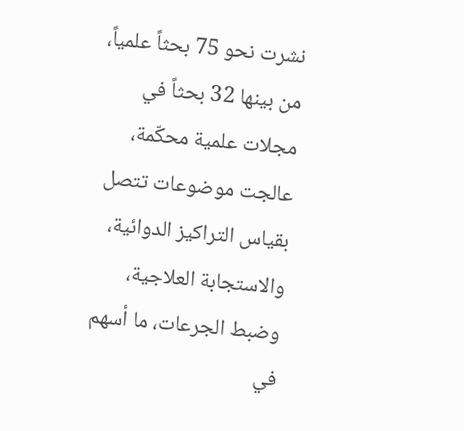نشرت نحو 75 بحثاً علمياً، من بينها 32 بحثاً في مجلات علمية محكّمة، عالجت موضوعات تتصل بقياس التراكيز الدوائية، والاستجابة العلاجية، وضبط الجرعات، ما أسهم في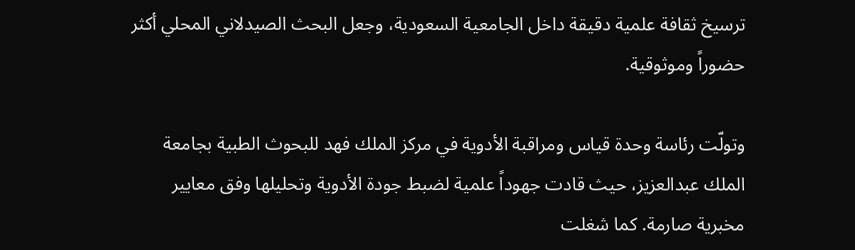ترسيخ ثقافة علمية دقيقة داخل الجامعية السعودية، وجعل البحث الصيدلاني المحلي أكثر حضوراً وموثوقية.

وتولّت رئاسة وحدة قياس ومراقبة الأدوية في مركز الملك فهد للبحوث الطبية بجامعة الملك عبدالعزيز، حيث قادت جهوداً علمية لضبط جودة الأدوية وتحليلها وفق معايير مخبرية صارمة. كما شغلت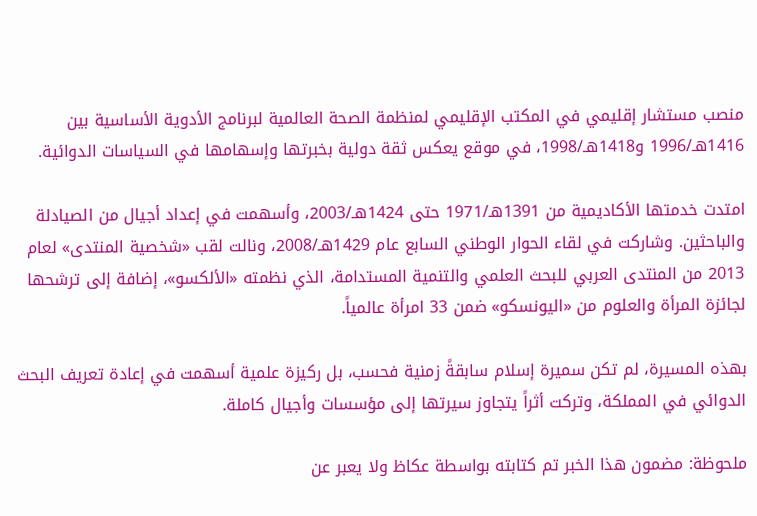منصب مستشار إقليمي في المكتب الإقليمي لمنظمة الصحة العالمية لبرنامج الأدوية الأساسية بين 1416هـ/1996 و1418هـ/1998، في موقع يعكس ثقة دولية بخبرتها وإسهامها في السياسات الدوائية.

امتدت خدمتها الأكاديمية من 1391هـ/1971 حتى 1424هـ/2003، وأسهمت في إعداد أجيال من الصيادلة والباحثين. وشاركت في لقاء الحوار الوطني السابع عام 1429هـ/2008، ونالت لقب «شخصية المنتدى» لعام 2013 من المنتدى العربي للبحث العلمي والتنمية المستدامة، الذي نظمته «الألكسو»، إضافة إلى ترشحها لجائزة المرأة والعلوم من «اليونسكو» ضمن 33 امرأة عالمياً.

بهذه المسيرة، لم تكن سميرة إسلام سابقةً زمنية فحسب، بل ركيزة علمية أسهمت في إعادة تعريف البحث الدوائي في المملكة، وتركت أثراً يتجاوز سيرتها إلى مؤسسات وأجيال كاملة.

ملحوظة: مضمون هذا الخبر تم كتابته بواسطة عكاظ ولا يعبر عن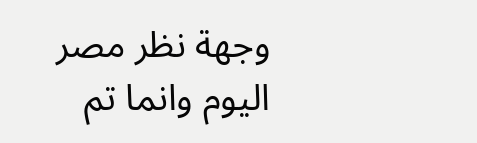وجهة نظر مصر اليوم وانما تم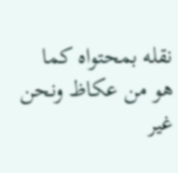نقله بمحتواه كما هو من عكاظ ونحن غير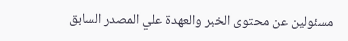مسئولين عن محتوى الخبر والعهدة علي المصدر السابق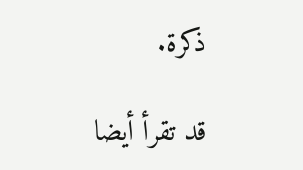ذكرة.

قد تقرأ أيضا